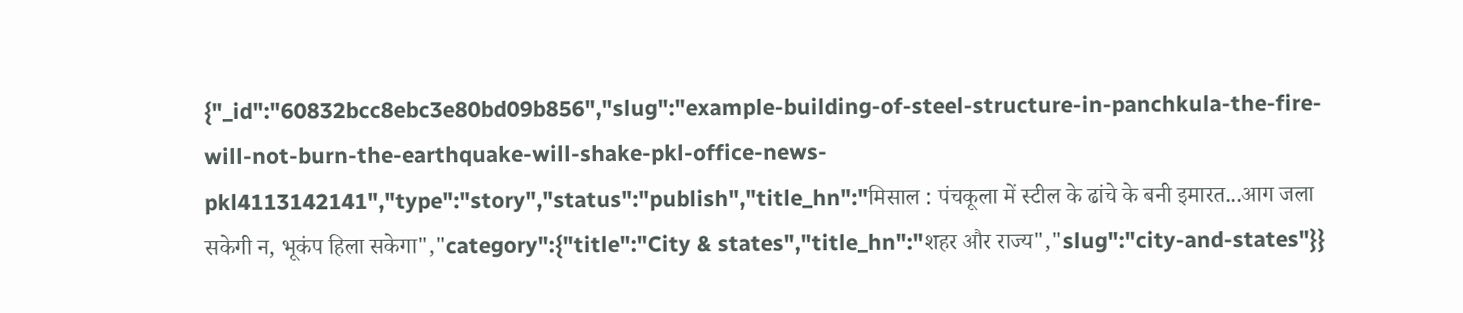{"_id":"60832bcc8ebc3e80bd09b856","slug":"example-building-of-steel-structure-in-panchkula-the-fire-will-not-burn-the-earthquake-will-shake-pkl-office-news-pkl4113142141","type":"story","status":"publish","title_hn":"मिसाल : पंचकूला में स्टील के ढांचे के बनी इमारत...आग जला सकेगी न, भूकंप हिला सकेगा","category":{"title":"City & states","title_hn":"शहर और राज्य","slug":"city-and-states"}}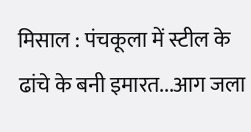मिसाल : पंचकूला में स्टील के ढांचे के बनी इमारत...आग जला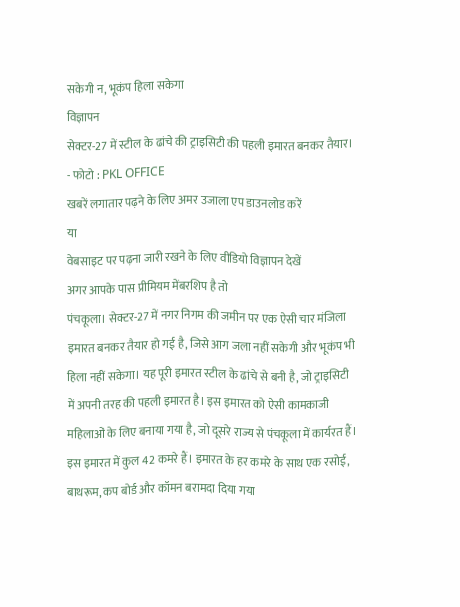सकेगी न, भूकंप हिला सकेगा
विज्ञापन
सेक्टर-27 में स्टील के ढांचे की ट्राइसिटी की पहली इमारत बनकर तैयार।
- फोटो : PKL OFFICE
खबरें लगातार पढ़ने के लिए अमर उजाला एप डाउनलोड करें
या
वेबसाइट पर पढ़ना जारी रखने के लिए वीडियो विज्ञापन देखें
अगर आपके पास प्रीमियम मेंबरशिप है तो
पंचकूला। सेक्टर-27 में नगर निगम की जमीन पर एक ऐसी चार मंजिला इमारत बनकर तैयार हो गई है, जिसे आग जला नहीं सकेगी और भूकंप भी हिला नहीं सकेगा। यह पूरी इमारत स्टील के ढांचे से बनी है, जो ट्राइसिटी में अपनी तरह की पहली इमारत है। इस इमारत को ऐसी कामकाजी महिलाओं के लिए बनाया गया है, जो दूसरे राज्य से पंचकूला में कार्यरत हैं। इस इमारत में कुल 42 कमरे हैं। इमारत के हर कमरे के साथ एक रसोई, बाथरूम, कप बोर्ड और कॉमन बरामदा दिया गया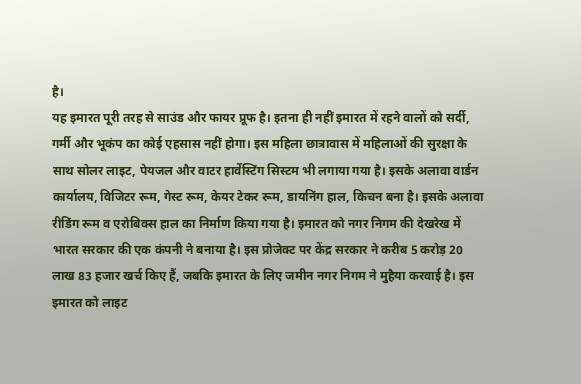है।
यह इमारत पूरी तरह से साउंड और फायर प्रूफ है। इतना ही नहीं इमारत में रहने वालों को सर्दी, गर्मी और भूकंप का कोई एहसास नहीं होगा। इस महिला छात्रावास में महिलाओं की सुरक्षा के साथ सोलर लाइट, पेयजल और वाटर हार्वेस्टिंग सिस्टम भी लगाया गया है। इसके अलावा वार्डन कार्यालय, विजिटर रूम, गेस्ट रूम, केयर टेकर रूम, डायनिंग हाल, किचन बना है। इसके अलावा रीडिंग रूम व एरोबिक्स हाल का निर्माण किया गया है। इमारत को नगर निगम की देखरेख में भारत सरकार की एक कंपनी ने बनाया है। इस प्रोजेक्ट पर केंद्र सरकार ने करीब 5 करोड़ 20 लाख 83 हजार खर्च किए हैं, जबकि इमारत के लिए जमीन नगर निगम ने मुहैया करवाई है। इस इमारत को लाइट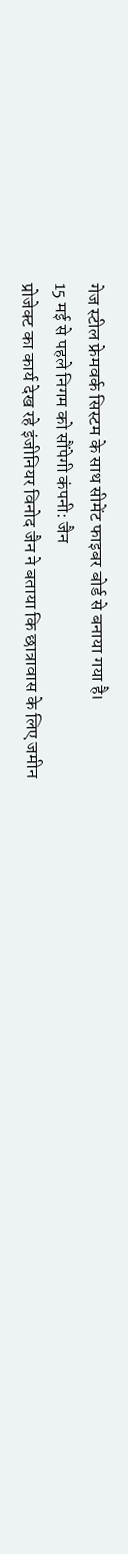गेज स्टील फ्रेमवर्क सिस्टम के साथ सीमेंट फाइबर बोर्ड से बनाया गया है।
15 मई से पहले निगम को सौंपेगी कंपनी: जैन
प्रोजेक्ट का कार्य देख रहे इंजीनियर विनोद जैन ने बताया कि छात्रावास के लिए जमीन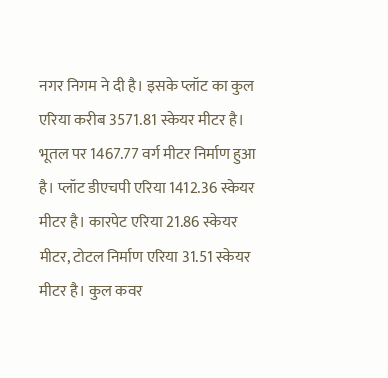नगर निगम ने दी है। इसके प्लॉट का कुल एरिया करीब 3571.81 स्केयर मीटर है। भूतल पर 1467.77 वर्ग मीटर निर्माण हुआ है। प्लॉट डीएचपी एरिया 1412.36 स्केयर मीटर है। कारपेट एरिया 21.86 स्केयर मीटर, टोटल निर्माण एरिया 31.51 स्केयर मीटर है। कुल कवर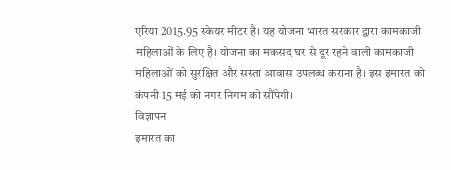एरिया 2015.95 स्केयर मीटर है। यह योजना भारत सरकार द्वारा कामकाजी महिलाओं के लिए है। योजना का मकसद घर से दूर रहने वाली कामकाजी महिलाओं को सुरक्षित और सस्ता आवास उपलब्ध कराना है। इस इमारत को कंपनी 15 मई को नगर निगम को सौंपेगी।
विज्ञापन
इमारत का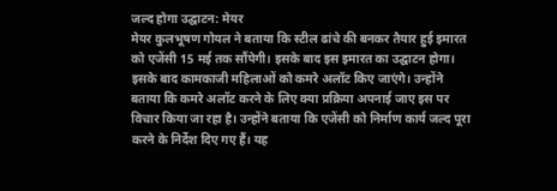जल्द होगा उद्घाटन: मेयर
मेयर कुलभूषण गोयल ने बताया कि स्टील ढांचे की बनकर तैयार हुई इमारत को एजेंसी 15 मई तक सौंपेगी। इसके बाद इस इमारत का उद्घाटन होगा। इसके बाद कामकाजी महिलाओं को कमरे अलॉट किए जाएंगे। उन्होंने बताया कि कमरे अलॉट करने के लिए क्या प्रक्रिया अपनाई जाए इस पर विचार किया जा रहा है। उन्होंने बताया कि एजेंसी को निर्माण कार्य जल्द पूरा करने के निर्देश दिए गए हैं। यह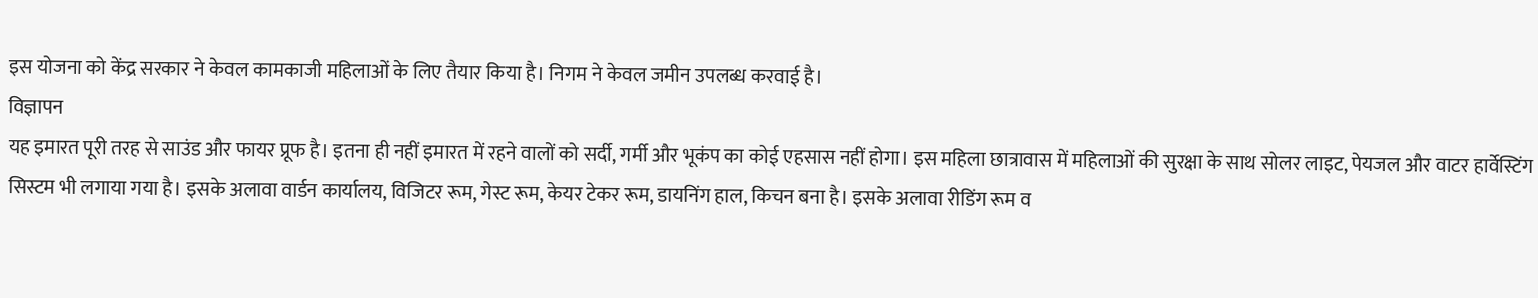इस योजना को केंद्र सरकार ने केवल कामकाजी महिलाओं के लिए तैयार किया है। निगम ने केवल जमीन उपलब्ध करवाई है।
विज्ञापन
यह इमारत पूरी तरह से साउंड और फायर प्रूफ है। इतना ही नहीं इमारत में रहने वालों को सर्दी, गर्मी और भूकंप का कोई एहसास नहीं होगा। इस महिला छात्रावास में महिलाओं की सुरक्षा के साथ सोलर लाइट, पेयजल और वाटर हार्वेस्टिंग सिस्टम भी लगाया गया है। इसके अलावा वार्डन कार्यालय, विजिटर रूम, गेस्ट रूम, केयर टेकर रूम, डायनिंग हाल, किचन बना है। इसके अलावा रीडिंग रूम व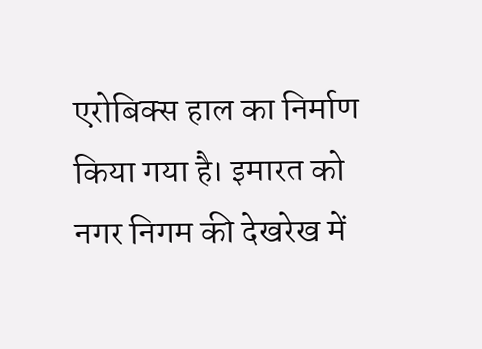एरोबिक्स हाल का निर्माण किया गया है। इमारत को नगर निगम की देखरेख में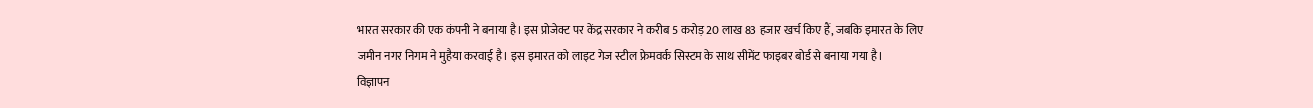भारत सरकार की एक कंपनी ने बनाया है। इस प्रोजेक्ट पर केंद्र सरकार ने करीब 5 करोड़ 20 लाख 83 हजार खर्च किए हैं, जबकि इमारत के लिए जमीन नगर निगम ने मुहैया करवाई है। इस इमारत को लाइट गेज स्टील फ्रेमवर्क सिस्टम के साथ सीमेंट फाइबर बोर्ड से बनाया गया है।
विज्ञापन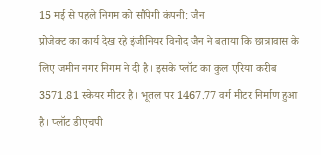15 मई से पहले निगम को सौंपेगी कंपनी: जैन
प्रोजेक्ट का कार्य देख रहे इंजीनियर विनोद जैन ने बताया कि छात्रावास के लिए जमीन नगर निगम ने दी है। इसके प्लॉट का कुल एरिया करीब 3571.81 स्केयर मीटर है। भूतल पर 1467.77 वर्ग मीटर निर्माण हुआ है। प्लॉट डीएचपी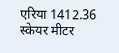एरिया 1412.36 स्केयर मीटर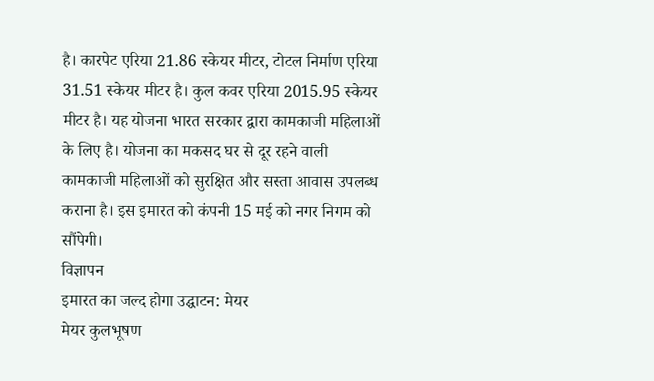है। कारपेट एरिया 21.86 स्केयर मीटर, टोटल निर्माण एरिया 31.51 स्केयर मीटर है। कुल कवर एरिया 2015.95 स्केयर मीटर है। यह योजना भारत सरकार द्वारा कामकाजी महिलाओं के लिए है। योजना का मकसद घर से दूर रहने वाली कामकाजी महिलाओं को सुरक्षित और सस्ता आवास उपलब्ध कराना है। इस इमारत को कंपनी 15 मई को नगर निगम को सौंपेगी।
विज्ञापन
इमारत का जल्द होगा उद्घाटन: मेयर
मेयर कुलभूषण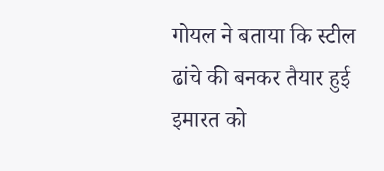गोयल ने बताया कि स्टील ढांचे की बनकर तैयार हुई इमारत को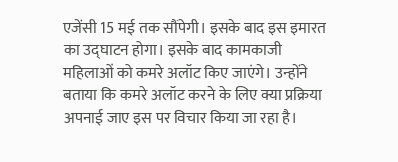एजेंसी 15 मई तक सौंपेगी। इसके बाद इस इमारत का उद्घाटन होगा। इसके बाद कामकाजी महिलाओं को कमरे अलॉट किए जाएंगे। उन्होंने बताया कि कमरे अलॉट करने के लिए क्या प्रक्रिया अपनाई जाए इस पर विचार किया जा रहा है।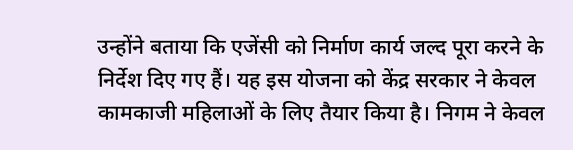उन्होंने बताया कि एजेंसी को निर्माण कार्य जल्द पूरा करने के निर्देश दिए गए हैं। यह इस योजना को केंद्र सरकार ने केवल कामकाजी महिलाओं के लिए तैयार किया है। निगम ने केवल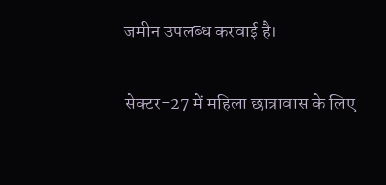जमीन उपलब्ध करवाई है।

सेक्टर-27 में महिला छात्रावास के लिए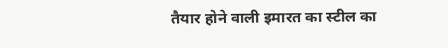तैयार होने वाली इमारत का स्टील का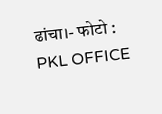ढांचा।- फोटो : PKL OFFICE